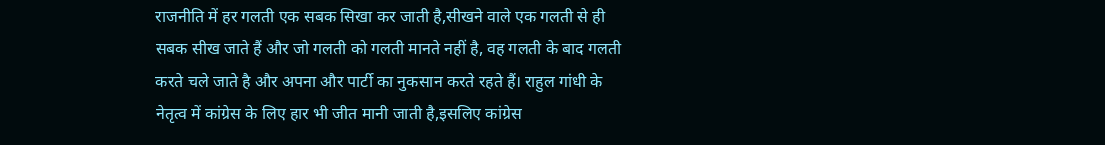राजनीति में हर गलती एक सबक सिखा कर जाती है,सीखने वाले एक गलती से ही सबक सीख जाते हैं और जो गलती को गलती मानते नहीं है, वह गलती के बाद गलती करते चले जाते है और अपना और पार्टी का नुकसान करते रहते हैं। राहुल गांधी के नेतृत्व में कांग्रेस के लिए हार भी जीत मानी जाती है,इसलिए कांग्रेस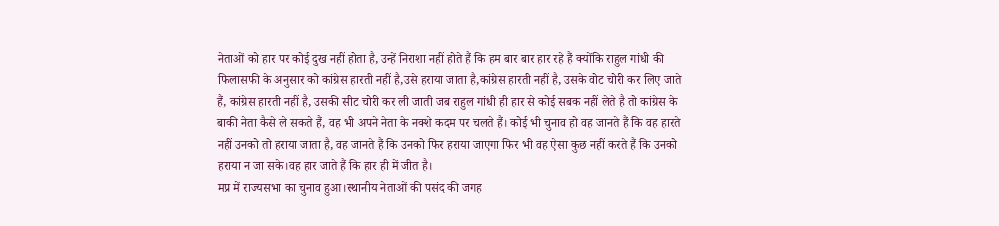नेताओं को हार पर कोई दुख नहीं होता है, उन्हें निराशा नहीं होते हैं कि हम बार बार हार रहे हैं क्योंकि राहुल गांधी की फिलासफी के अनुसार को कांग्रेस हारती नहीं है,उसे हराया जाता है,कांग्रेस हारती नहीं है, उसके वोट चोरी कर लिए जाते हैं, कांग्रेस हारती नहीं है, उसकी सीट चोरी कर ली जाती जब राहुल गांधी ही हार से कोई सबक नहीं लेते है तो कांग्रेस के बाकी नेता कैसे ले सकते हैं, वह भी अपने नेता के नक्शे कदम पर चलते हैं। कोई भी चुनाव हो वह जानते हैं कि वह हारते नहीं उनको तो हराया जाता है, वह जानते हैं कि उनको फिर हराया जाएगा फिर भी वह ऐसा कुछ नहीं करते हैं कि उनको हराया न जा सके।वह हार जाते हैं कि हार ही में जीत है।
मप्र में राज्यसभा का चुनाव हुआ।स्थानीय नेताओं की पसंद की जगह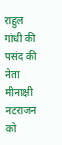राहुल गांधी की पसंद की नेता मीनाक्षी नटराजन को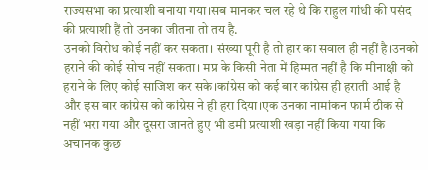राज्यसभा का प्रत्याशी बनाया गया।सब मानकर चल रहे थे कि राहुल गांधी की पसंद की प्रत्याशी हैं तो उनका जीतना तो तय है.
उनको विरोध कोई नहीं कर सकता। संख्या पूरी है तो हार का सवाल ही नहीं है।उनको हराने की कोई सोच नहीं सकता। मप्र के किसी नेता में हिम्मत नहीं है कि मीनाक्षी को हराने के लिए कोई साजिश कर सके।कांग्रेस को कई बार कांग्रेस ही हराती आई है और इस बार कांग्रेस को कांग्रेस ने ही हरा दिया।एक उनका नामांकन फार्म ठीक से नहीं भरा गया और दूसरा जानते हुए भी डमी प्रत्याशी खड़ा नहीं किया गया कि अचानक कुछ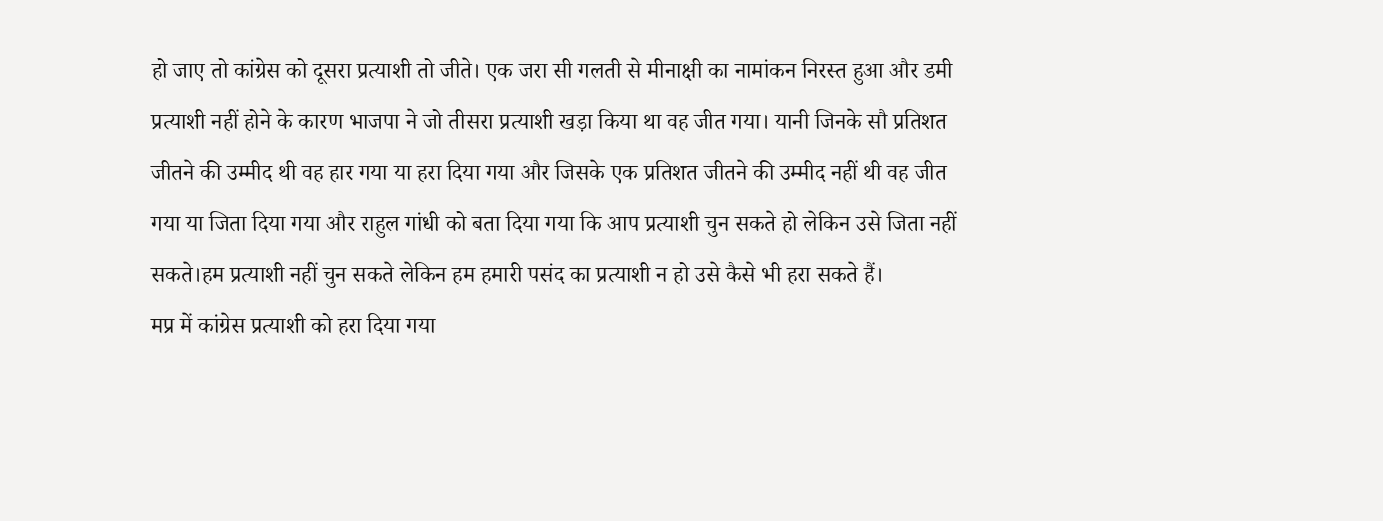हो जाए तो कांग्रेस को दूसरा प्रत्याशी तो जीते। एक जरा सी गलती से मीनाक्षी का नामांकन निरस्त हुआ और डमी प्रत्याशी नहीं होने के कारण भाजपा ने जो तीसरा प्रत्याशी खड़ा किया था वह जीत गया। यानी जिनके सौ प्रतिशत जीतने की उम्मीद थी वह हार गया या हरा दिया गया और जिसके एक प्रतिशत जीतने की उम्मीद नहीं थी वह जीत गया या जिता दिया गया और राहुल गांधी को बता दिया गया कि आप प्रत्याशी चुन सकते हो लेकिन उसे जिता नहीं सकते।हम प्रत्याशी नहीं चुन सकते लेकिन हम हमारी पसंद का प्रत्याशी न हो उसे कैसे भी हरा सकते हैं।
मप्र में कांग्रेस प्रत्याशी को हरा दिया गया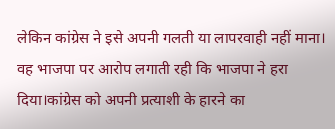लेकिन कांग्रेस ने इसे अपनी गलती या लापरवाही नहीं माना। वह भाजपा पर आरोप लगाती रही कि भाजपा ने हरा दिया।कांग्रेस को अपनी प्रत्याशी के हारने का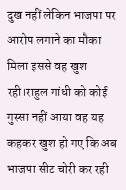दुख नहीं लेकिन भाजपा पर आरोप लगाने का मौका मिला इससे वह खुश रही।राहुल गांधी को कोई गुस्सा नहीं आया वह यह कहकर खुश हो गए कि अब भाजपा सीट चोरी कर रही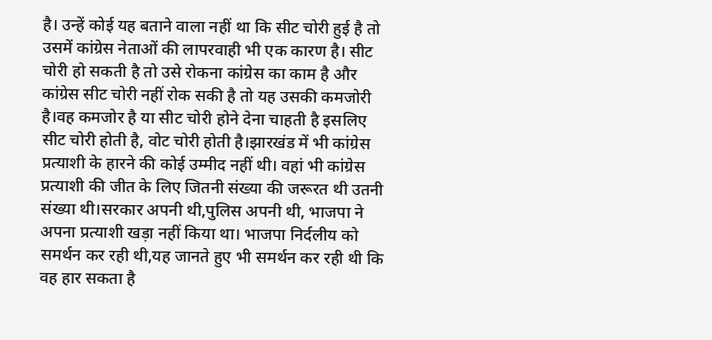है। उन्हें कोई यह बताने वाला नहीं था कि सीट चोरी हुई है तो उसमें कांग्रेस नेताओं की लापरवाही भी एक कारण है। सीट चोरी हो सकती है तो उसे रोकना कांग्रेस का काम है और कांग्रेस सीट चोरी नहीं रोक सकी है तो यह उसकी कमजोरी है।वह कमजोर है या सीट चोरी होने देना चाहती है इसलिए सीट चोरी होती है, वोट चोरी होती है।झारखंड में भी कांग्रेस प्रत्याशी के हारने की कोई उम्मीद नहीं थी। वहां भी कांग्रेस प्रत्याशी की जीत के लिए जितनी संख्या की जरूरत थी उतनी संख्या थी।सरकार अपनी थी,पुलिस अपनी थी, भाजपा ने अपना प्रत्याशी खड़ा नहीं किया था। भाजपा निर्दलीय को समर्थन कर रही थी,यह जानते हुए भी समर्थन कर रही थी कि वह हार सकता है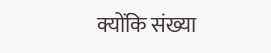क्योंकि संख्या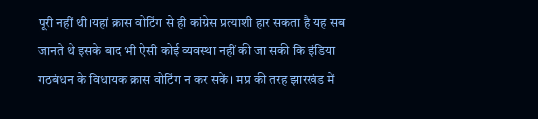पूरी नहीं थी।यहां क्रास वोटिंग से ही कांग्रेस प्रत्याशी हार सकता है यह सब जानते थे इसके बाद भी ऐसी कोई व्यवस्था नहीं की जा सकी कि इंडिया गठबंधन के विधायक क्रास वोटिंग न कर सकें। मप्र की तरह झारखंड में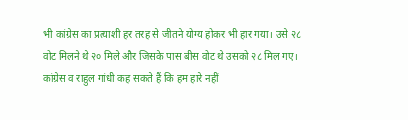भी कांग्रेस का प्रत्याशी हर तरह से जीतने योग्य होकर भी हार गया। उसे २८ वोट मिलने थे २० मिले और जिसके पास बीस वोट थे उसको २८ मिल गए।
कांग्रेस व राहुल गांधी कह सकते हैं कि हम हारे नहीं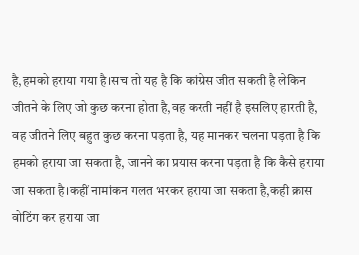है,हमको हराया गया है।सच तो यह है कि कांग्रेस जीत सकती है लेकिन जीतने के लिए जो कुछ करना होता है,वह करती नहीं है इसलिए हारती है, वह जीतने लिए बहुत कुछ करना पड़ता है, यह मानकर चलना पड़ता है कि हमको हराया जा सकता है, जानने का प्रयास करना पड़ता है कि कैसे हराया जा सकता है।कहीं नामांकन गलत भरकर हराया जा सकता है,कही क्रास वोटिंग कर हराया जा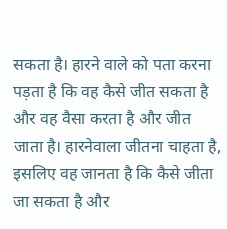सकता है। हारने वाले को पता करना पड़ता है कि वह कैसे जीत सकता है और वह वैसा करता है और जीत जाता है। हारनेवाला जीतना चाहता है, इसलिए वह जानता है कि कैसे जीता जा सकता है और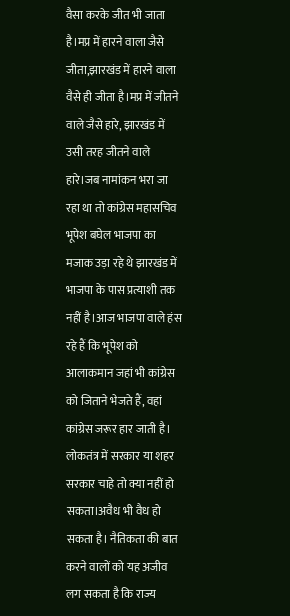वैसा करके जीत भी जाता है।मप्र में हारने वाला जैसे जीता,झारखंड में हारने वाला वैसे ही जीता है।मप्र में जीतने वाले जैसे हारे, झारखंड में उसी तरह जीतने वाले हारे।जब नामांकन भरा जा रहा था तो कांग्रेस महासचिव भूपेश बघेल भाजपा का मजाक उड़ा रहे थे झारखंड में भाजपा के पास प्रत्याशी तक नहीं है।आज भाजपा वाले हंस रहे हैं कि भूपेश को आलाकमान जहां भी कांग्रेस को जिताने भेजते हैं, वहां कांग्रेस जरूर हार जाती है।
लोकतंत्र में सरकार या शहर सरकार चाहे तो क्या नहीं हो सकता।अवैध भी वैध हो सकता है। नैतिकता की बात करने वालों को यह अजीव लग सकता है कि राज्य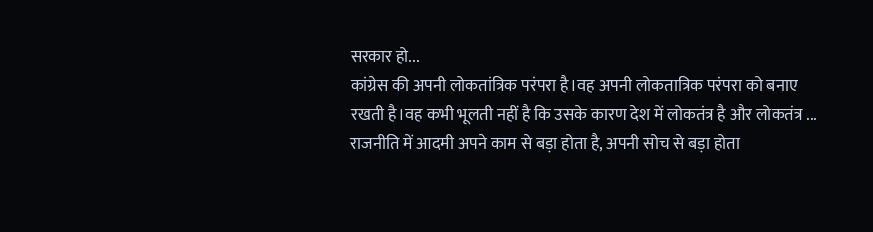सरकार हो...
कांग्रेस की अपनी लोकतांत्रिक परंपरा है।वह अपनी लोकतात्रिक परंपरा को बनाए रखती है।वह कभी भूलती नहीं है कि उसके कारण देश में लोकतंत्र है और लोकतंत्र ...
राजनीति में आदमी अपने काम से बड़ा होता है, अपनी सोच से बड़ा होता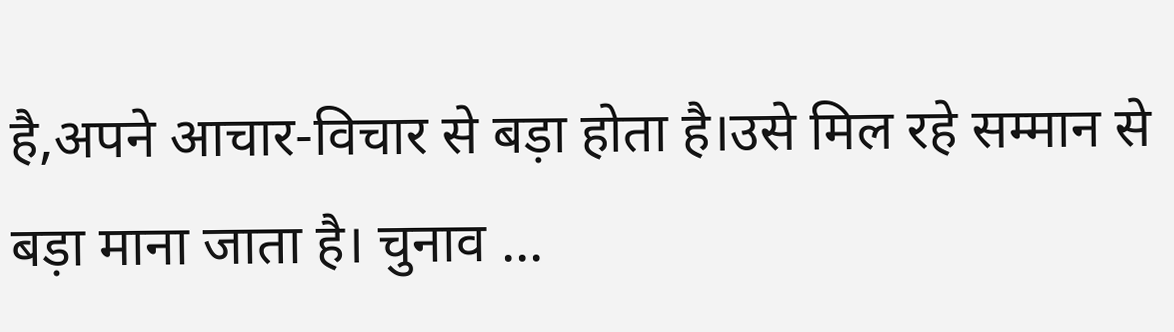है,अपने आचार-विचार से बड़ा होता है।उसे मिल रहे सम्मान से बड़ा माना जाता है। चुनाव ...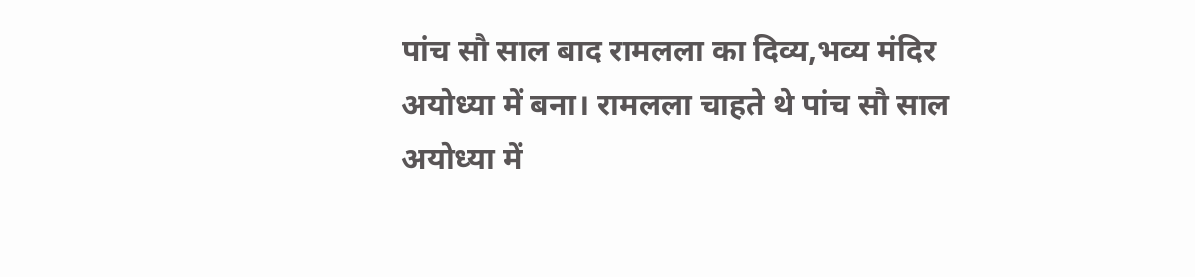पांच सौ साल बाद रामलला का दिव्य,भव्य मंदिर अयोध्या में बना। रामलला चाहते थे पांच सौ साल अयोध्या में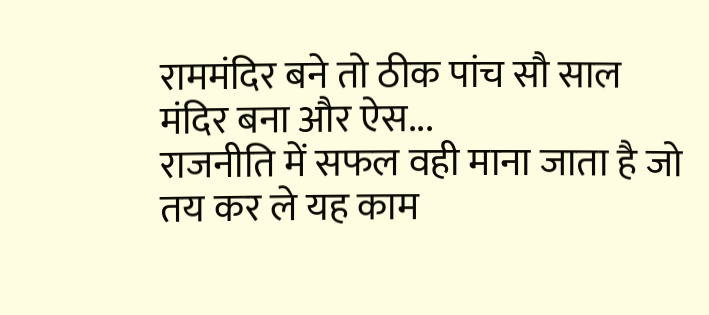राममंदिर बने तो ठीक पांच सौ साल मंदिर बना और ऐस...
राजनीति में सफल वही माना जाता है जो तय कर ले यह काम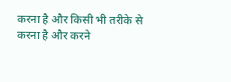करना है और किसी भी तरीके से करना है और करने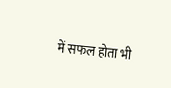में सफल होता भी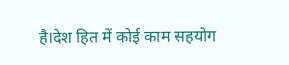है।देश हित में कोई काम सहयोग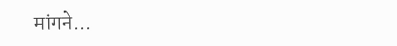मांगने...